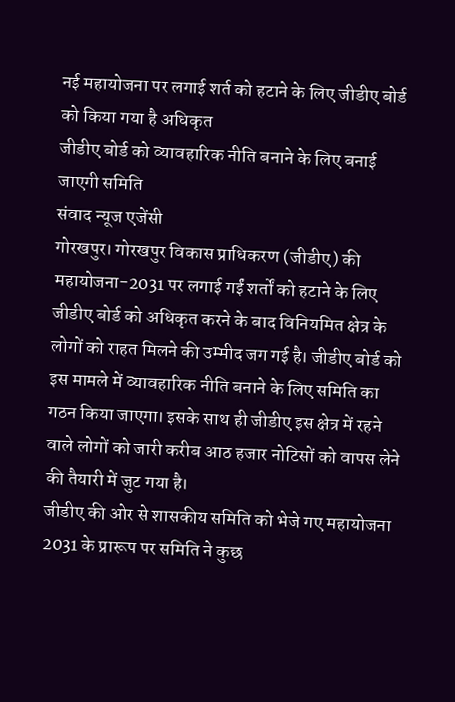नई महायोजना पर लगाई शर्त को हटाने के लिए जीडीए बोर्ड को किया गया है अधिकृत
जीडीए बोर्ड को व्यावहारिक नीति बनाने के लिए बनाई जाएगी समिति
संवाद न्यूज एजेंसी
गोरखपुर। गोरखपुर विकास प्राधिकरण (जीडीए) की महायोजना-2031 पर लगाई गईं शर्तों को हटाने के लिए जीडीए बोर्ड को अधिकृत करने के बाद विनियमित क्षेत्र के लोगों को राहत मिलने की उम्मीद जग गई है। जीडीए बोर्ड को इस मामले में व्यावहारिक नीति बनाने के लिए समिति का गठन किया जाएगा। इसके साथ ही जीडीए इस क्षेत्र में रहने वाले लोगों को जारी करीब आठ हजार नोटिसों को वापस लेने की तैयारी में जुट गया है।
जीडीए की ओर से शासकीय समिति को भेजे गए महायोजना 2031 के प्रारूप पर समिति ने कुछ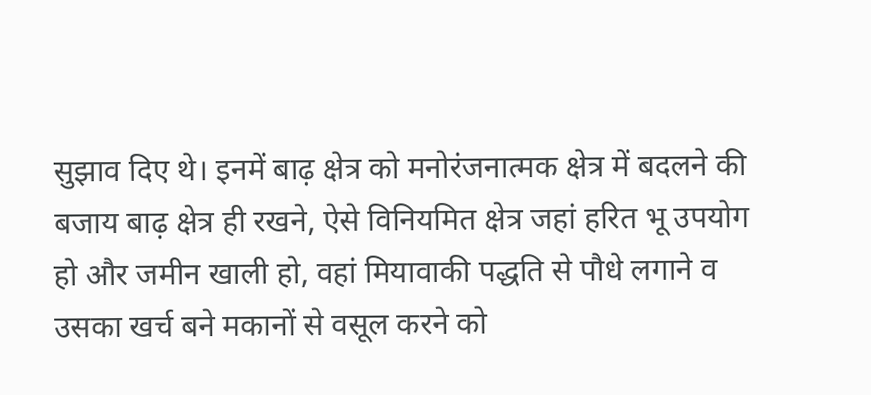सुझाव दिए थे। इनमें बाढ़ क्षेत्र को मनोरंजनात्मक क्षेत्र में बदलने की बजाय बाढ़ क्षेत्र ही रखने, ऐसे विनियमित क्षेत्र जहां हरित भू उपयोग हो और जमीन खाली हो, वहां मियावाकी पद्धति से पौधे लगाने व उसका खर्च बने मकानों से वसूल करने को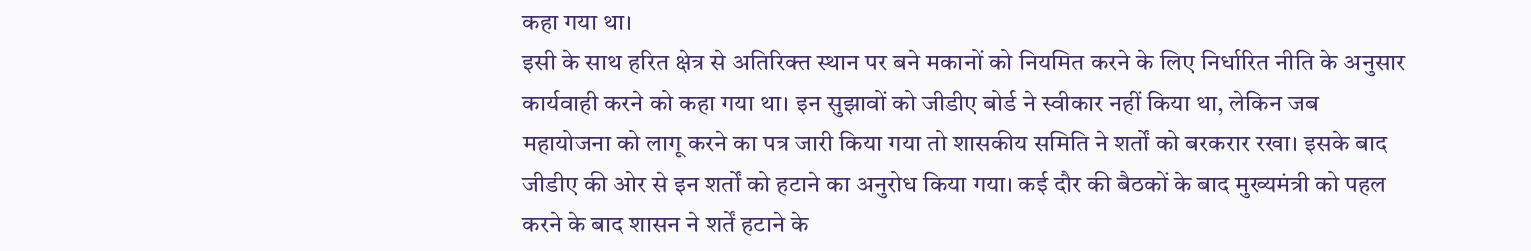कहा गया था।
इसी के साथ हरित क्षेत्र से अतिरिक्त स्थान पर बने मकानों को नियमित करने के लिए निर्धारित नीति के अनुसार कार्यवाही करने को कहा गया था। इन सुझावों को जीडीए बोर्ड ने स्वीकार नहीं किया था, लेकिन जब महायोजना को लागू करने का पत्र जारी किया गया तो शासकीय समिति ने शर्तों को बरकरार रखा। इसके बाद जीडीए की ओर से इन शर्तों को हटाने का अनुरोध किया गया। कई दौर की बैठकों के बाद मुख्यमंत्री को पहल करने के बाद शासन ने शर्तें हटाने के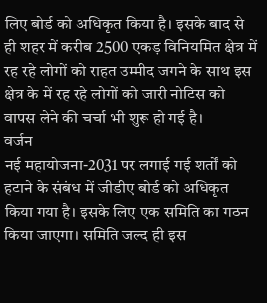लिए बोर्ड को अधिकृत किया है। इसके बाद से ही शहर में करीब 2500 एकड़ विनियमित क्षेत्र में रह रहे लोगों को राहत उम्मीद जगने के साथ इस क्षेत्र के में रह रहे लोगों को जारी नोटिस को वापस लेने की चर्चा भी शुरू हो गई है।
वर्जन
नई महायोजना-2031 पर लगाई गई शर्तों को हटाने के संबंध में जीडीए बोर्ड को अधिकृत किया गया है। इसके लिए एक समिति का गठन किया जाएगा। समिति जल्द ही इस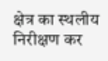क्षेत्र का स्थलीय निरीक्षण कर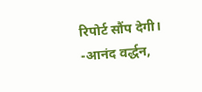रिपोर्ट सौंप देगी।
-आनंद वर्द्धन,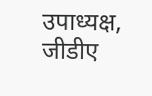उपाध्यक्ष, जीडीए